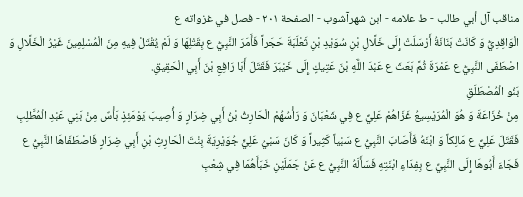مناقب آل أبي طالب - ط علامه - ابن شهرآشوب - الصفحة ٢٠١ - فصل في غزواته ع
الْوَاقِدِيُّ وَ كَانَتْ بَنَانَةُ أَرْسَلَتْ إِلَى خَلَّالِ بْنِ سُوَيْدِ بْنِ ثَعْلَبَةَ حَجَراً فَأَمَرَ النَّبِيُّ ع بِقَتْلِهَا وَ لَمْ يُقْتَلْ فِيهِ مِنَ الْمُسْلِمِينَ غَيْرُ الْخَلَّالِ وَ اصْطَفَى النَّبِيُّ ع عَمْرَةَ ثُمَّ بَعَثَ ع عَبْدَ اللَّهِ بْنَ عَتِيكٍ إِلَى خَيْبَرَ فَقَتَلَ أَبَا رَافِعِ بْنَ أَبِي الْحَقِيقِ.
بَنُو الْمُصْطَلَقِ
مِنْ خُزَاعَةَ وَ هُوَ الْمُرَيْسِيعُ غَزَاهُمْ عَلِيٌّ ع فِي شَعْبَانَ وَ رَأْسُهُمْ الْحَارِثُ بْنُ أَبِي ضِرَارٍ وَ أُصِيبَ يَوْمَئِذٍ بَأْسٌ مِنْ بَنِي عَبْدِ الْمُطَّلِبِ فَقَتَلَ عَلِيٌّ ع مَالِكاً وَ ابْنَهُ فَأَصَابَ النَّبِيُّ ع سَبْياً كَثِيراً وَ كَانَ سَبْيُ عَلِيٍّ جُوَيْرِيَةَ بِنْتَ الْحَارِثِ بْنِ أَبِي ضِرَارٍ فَاصْطَفَاهَا النَّبِيُّ ع فَجَاءَ أَبُوهَا إِلَى النَّبِيِّ ع بِفِدَاءِ ابْنَتِهِ فَسَأَلَهُ النَّبِيُّ ع عَنْ جَمَلَيْنِ خَبَأَهُمَا فِي شِعْبِ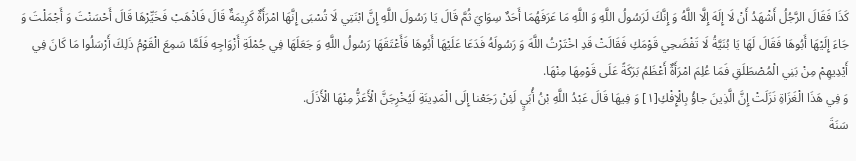كَذَا فَقَالَ الرَّجُلُ أَشْهَدُ أَنْ لَا إِلَهَ إِلَّا اللَّهُ وَ إِنَّكَ لَرَسُولُ اللَّهِ وَ اللَّهِ مَا عَرَفَهُمَا أَحَدٌ سِوَايَ ثُمَّ قَالَ يَا رَسُولَ اللَّهِ إِنَّ ابْنَتِي لَا تُسْبَى إِنَّهَا امْرَأَةٌ كَرِيمَةٌ قَالَ فَاذْهَبْ فَخَيِّرْهَا قَالَ أَحْسَنْتَ وَ أَجْمَلْتَ وَ جَاءَ إِلَيْهَا أَبُوهَا فَقَالَ لَهَا يَا بُنَيَّةُ لَا تَفْضَحِي قَوْمَكِ فَقَالَتْ قَدِ اخْتَرْتُ اللَّهَ وَ رَسُولَهُ فَدَعَا عَلَيْهَا أَبُوهَا فَأَعْتَقَهَا رَسُولُ اللَّهِ وَ جَعَلَهَا فِي جُمْلَةِ أَزْوَاجِهِ فَلَمَّا سَمِعَ الْقَوْمُ ذَلِكَ أَرْسَلُوا مَا كَانَ فِي أَيْدِيهِمْ مِنْ بَنِي الْمُصْطَلَقِ فَمَا عُلِمَ امْرَأَةٌ أَعْظَمُ بَرَكَةً عَلَى قَوْمِهَا مِنْهَا.
وَ فِي هَذَا الْغَزَاةِ نَزَلَتْ إِنَّ الَّذِينَ جاؤُ بِالْإِفْكِ[١] وَ فِيهَا قَالَ عَبْدُ اللَّهِ بْنُ أُبَيٍ لَئِنْ رَجَعْنا إِلَى الْمَدِينَةِ لَيُخْرِجَنَّ الْأَعَزُّ مِنْهَا الْأَذَلَ.
سَنَةَ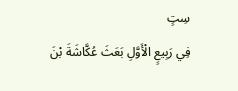سِتٍ
فِي رَبِيعٍ الْأَوَّلِ بَعَثَ عُكَّاشَةَ بْنَ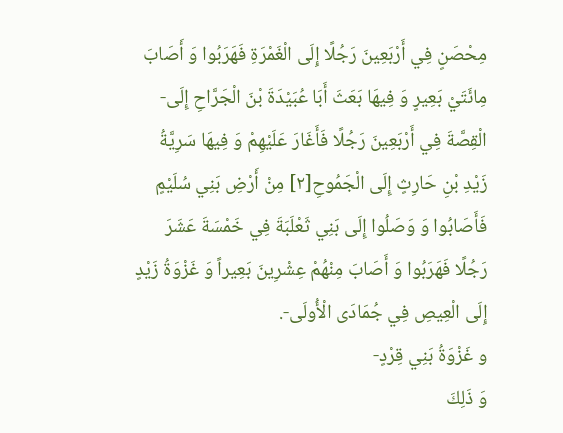مِحْصَنٍ فِي أَرْبَعِينَ رَجُلًا إِلَى الْغَمْرَةِ فَهَرَبُوا وَ أَصَابَ مِائَتَيْ بَعِيرٍ وَ فِيهَا بَعَثَ أَبَا عُبَيْدَةَ بْنَ الْجَرَّاحِ إِلَى- الْقِصَّةَ فِي أَرْبَعِينَ رَجُلًا فَأَغَارَ عَلَيْهِمْ وَ فِيهَا سَرِيَّةُ زَيْدِ بْنِ حَارِثٍ إِلَى الْجَمُوحِ[٢] مِنْ أَرْضِ بَنِي سُلَيْمٍ فَأَصَابُوا وَ وَصَلُوا إِلَى بَنِي ثَعْلَبَةَ فِي خَمْسَةَ عَشَرَ رَجُلًا فَهَرَبُوا وَ أَصَابَ مِنْهُمْ عِشْرِينَ بَعِيراً وَ غَزْوَةُ زَيْدٍ إِلَى الْعِيصِ فِي جُمَادَى الْأُولَى-.
و غَزْوَةُ بَنِي قِرْدٍ-
وَ ذَلِكَ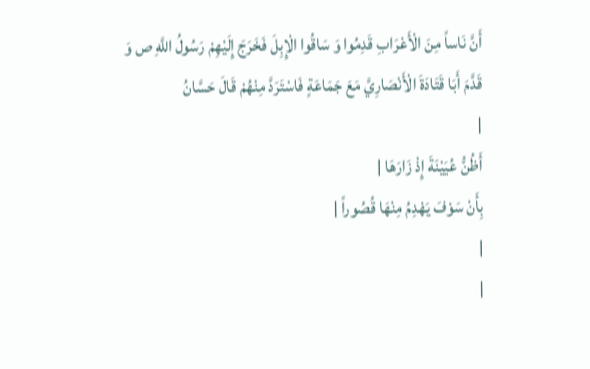أَنَّ نَاساً مِنَ الْأَعْرَابِ قَدِمُوا وَ سَاقُوا الْإِبِلَ فَخَرَجَ إِلَيْهِمْ رَسُولُ اللَّهِ ص وَ قَدَّمَ أَبَا قَتَادَةَ الْأَنْصَارِيَّ مَعَ جَمَاعَةٍ فَاسْتَرَدَّ مِنْهُمْ قَالَ حَسَّانُ
|
أَظُنُّ عُيَيْنَةَ إِذْ زَارَهَا |
بِأَنْ سَوْفَ يَهْدِمُ مِنْهَا قُصُوراً |
|
|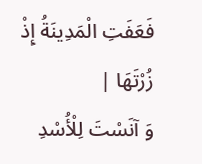فَعَفَتِ الْمَدِينَةُ إِذْ زُرْتَهَا |
وَ آنَسْتَ لِلْأُسْدِ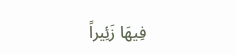فِيهَا زَئِيراً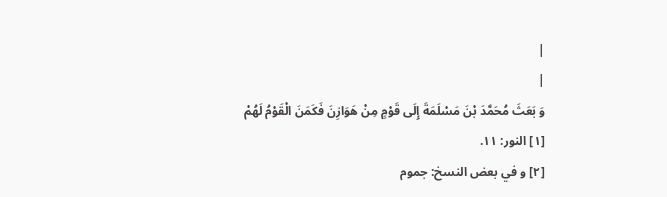|
|
وَ بَعَثَ مُحَمَّدَ بْنَ مَسْلَمَةَ إِلَى قَوْمٍ مِنْ هَوَازِنَ فَكَمَنَ الْقَوْمُ لَهُمْ
[١] النور: ١١.
[٢] و في بعض النسخ: جموم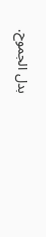بدل الجموح.